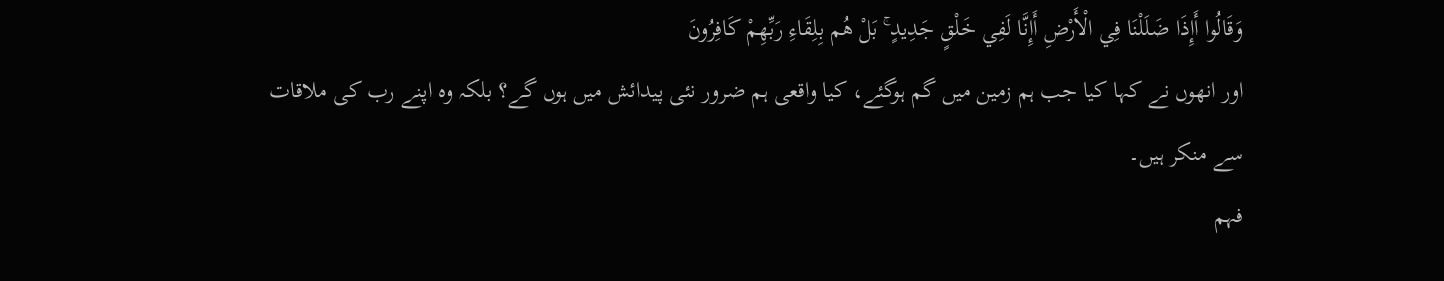وَقَالُوا أَإِذَا ضَلَلْنَا فِي الْأَرْضِ أَإِنَّا لَفِي خَلْقٍ جَدِيدٍ ۚ بَلْ هُم بِلِقَاءِ رَبِّهِمْ كَافِرُونَ
اور انھوں نے کہا کیا جب ہم زمین میں گم ہوگئے، کیا واقعی ہم ضرور نئی پیدائش میں ہوں گے؟ بلکہ وہ اپنے رب کی ملاقات سے منکر ہیں۔
فہم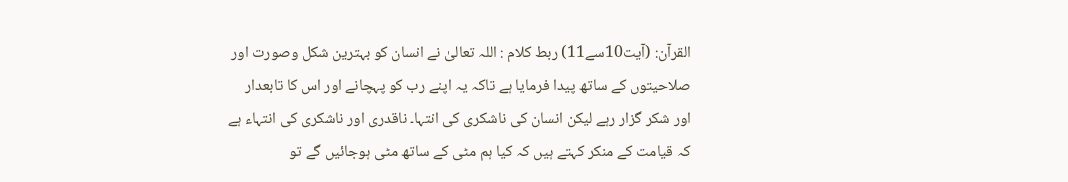القرآن: (آیت10سے11) ربط کلام : اللہ تعالیٰ نے انسان کو بہترین شکل وصورت اور صلاحیتوں کے ساتھ پیدا فرمایا ہے تاکہ یہ اپنے رب کو پہچانے اور اس کا تابعدار اور شکر گزار رہے لیکن انسان کی ناشکری کی انتہا۔ ناقدری اور ناشکری کی انتہاء ہے کہ قیامت کے منکر کہتے ہیں کہ کیا ہم مٹی کے ساتھ مٹی ہوجائیں گے تو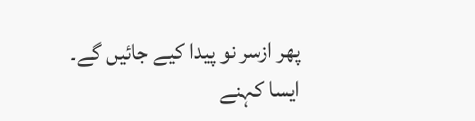پھر ازسر نو پیدا کیے جائیں گے۔ ایسا کہنے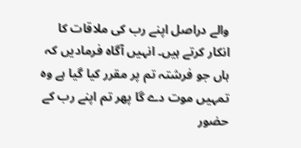والے دراصل اپنے رب کی ملاقات کا انکار کرتے ہیں۔ انہیں آگاہ فرمادیں کہ ہاں جو فرشتہ تم پر مقرر کیا گیا ہے وہ تمہیں موت دے گا پھر تم اپنے رب کے حضور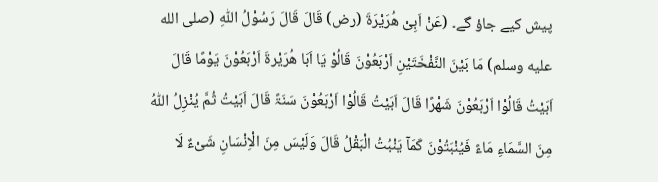پیش کیے جاؤ گے۔ (عَنْ اَبِیْ ھُرَیْرَۃَ (رض) قَالَ قَالَ رَسُوْلُ اللّٰہِ (صلى الله عليه وسلم) مَا بَیْنَ النَّفْخَتَیْنِ اَرْبَعُوْنَ قَالُوْ یَا اَبَا ھُرَیْرۃَ اَرْبَعُوْنَ یَوْمًا قَالَ اَبَیْتُ قَالُوْا اَرْبَعُوْنَ شَھْرًا قَالَ اَبَیْتُ قَالُوْا اَرْبَعُوْنَ سَنَۃً قَالَ اَبَیْتُ ثُمَّ یُنْزِلُ اللّٰہُ مِنَ السَّمَاءِ مَاءً فَیُنْبَتُوْنَ کَمَآ یَنْبُتُ الْبَقْلُ قَالَ وَلَیْسَ مِنَ الْاِنْسَانِ شَیْءٌ لَا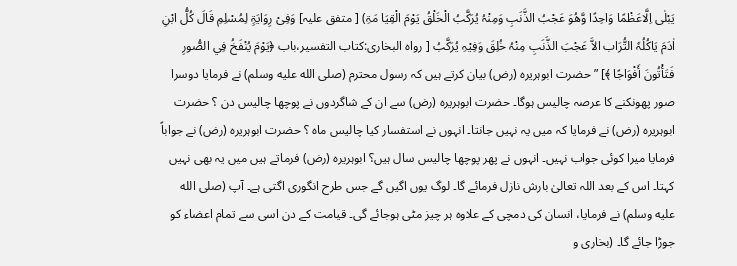یَبْلٰی اِلَّاعَظْمًا وَاحِدًا وَّھُوَ عَجْبُ الذَّنَبِ وَمِنْہُ یُرَکَّبُ الْخَلْقُ یَوْمَ الْقِیَا مَۃِ) [ متفق علیہ] وَفِیْ رِوَایَۃٍ لِمُسْلِمِ قَالَ کُلُّ ابْنِ اٰدَمَ یَاکُلُہٗ التُّرَاب الاَّ عَجْبَ الذَّنَبِ مِنْہُ خُلِقَ وَفِیْہِ یُرَکَّبُ [ رواہ البخاری:کتاب التفسیر،باب ﴿يَوْمَ يُنْفَخُ فِي الصُّورِ فَتَأْتُونَ أَفْوَاجًا ﴾] ” حضرت ابوہریرہ (رض) بیان کرتے ہیں کہ رسول محترم (صلى الله عليه وسلم) نے فرمایا دوسرا صور پھونکنے کا عرصہ چالیس ہوگا۔ حضرت ابوہریرہ (رض) سے ان کے شاگردوں نے پوچھا چالیس دن ؟ حضرت ابوہریرہ (رض) نے فرمایا کہ میں یہ نہیں جانتا۔ انہوں نے استفسار کیا چالیس ماہ ؟ حضرت ابوہریرہ (رض) نے جواباً فرمایا میرا کوئی جواب نہیں۔ انہوں نے پھر پوچھا چالیس سال ہیں؟ ابوہریرہ (رض) فرماتے ہیں میں یہ بھی نہیں کہتا۔ اس کے بعد اللہ تعالیٰ بارش نازل فرمائے گا۔ لوگ یوں اگیں گے جس طرح انگوری اگتی ہے۔ آپ (صلى الله عليه وسلم) نے فرمایا، انسان کی دمچی کے علاوہ ہر چیز مٹی ہوجائے گی۔ قیامت کے دن اسی سے تمام اعضاء کو جوڑا جائے گا۔ (بخاری و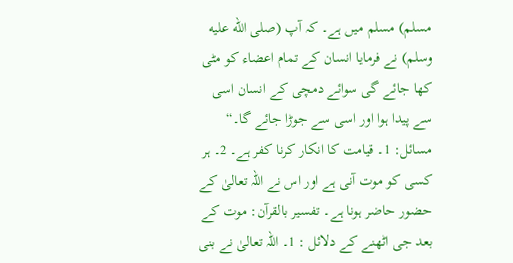مسلم) مسلم میں ہے۔ کہ آپ (صلى الله عليه وسلم) نے فرمایا انسان کے تمام اعضاء کو مٹی کھا جائے گی سوائے دمچی کے انسان اسی سے پیدا ہوا اور اسی سے جوڑا جائے گا۔“ مسائل: 1۔ قیامت کا انکار کرنا کفر ہے۔ 2۔ ہر کسی کو موت آنی ہے اور اس نے اللہ تعالیٰ کے حضور حاضر ہونا ہے۔ تفسیر بالقرآن: موت کے بعد جی اٹھنے کے دلائل : 1۔ اللہ تعالیٰ نے بنی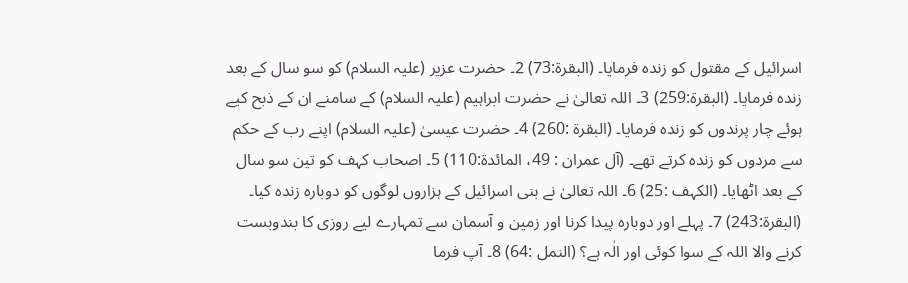اسرائیل کے مقتول کو زندہ فرمایا۔ (البقرۃ:73) 2۔ حضرت عزیر (علیہ السلام) کو سو سال کے بعد زندہ فرمایا۔ (البقرۃ:259) 3۔ اللہ تعالیٰ نے حضرت ابراہیم (علیہ السلام) کے سامنے ان کے ذبح کیے ہوئے چار پرندوں کو زندہ فرمایا۔ (البقرۃ :260) 4۔ حضرت عیسیٰ (علیہ السلام) اپنے رب کے حکم سے مردوں کو زندہ کرتے تھے۔ (آل عمران : 49، المائدۃ:110) 5۔ اصحاب کہف کو تین سو سال کے بعد اٹھایا۔ (الکہف :25) 6۔ اللہ تعالیٰ نے بنی اسرائیل کے ہزاروں لوگوں کو دوبارہ زندہ کیا۔ (البقرۃ:243) 7۔ پہلے اور دوبارہ پیدا کرنا اور زمین و آسمان سے تمہارے لیے روزی کا بندوبست کرنے والا اللہ کے سوا کوئی اور الٰہ ہے؟ (النمل :64) 8۔ آپ فرما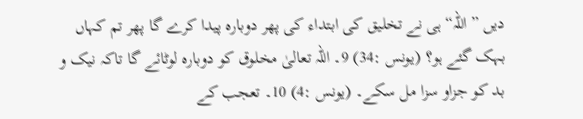دیں ” اللہ“ ہی نے تخلیق کی ابتداء کی پھر دوبارہ پیدا کرے گا پھر تم کہاں بہک گئے ہو؟ (یونس :34) 9۔ اللہ تعالیٰ مخلوق کو دوبارہ لوٹائے گا تاکہ نیک و بد کو جزاو سزا مل سکے۔ (یونس :4) 10۔ تعجب کے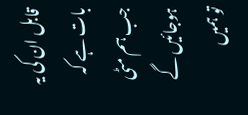قابل ان کی یہ بات ہے کہ جب ہم مٹی ہوجائیں گے تو ہمیں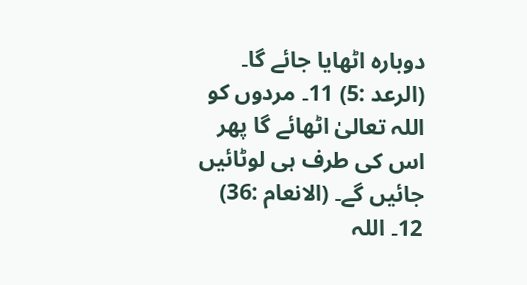دوبارہ اٹھایا جائے گا۔ (الرعد :5) 11۔ مردوں کو اللہ تعالیٰ اٹھائے گا پھر اس کی طرف ہی لوٹائیں جائیں گے۔ (الانعام :36) 12۔ اللہ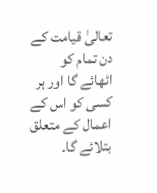تعالیٰ قیامت کے دن تمام کو اٹھائے گا اور ہر کسی کو اس کے اعمال کے متعلق بتلائے گا۔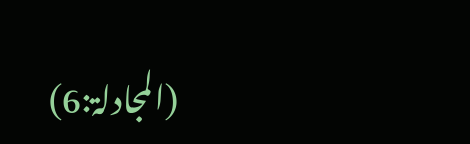(المجادلۃ:6)